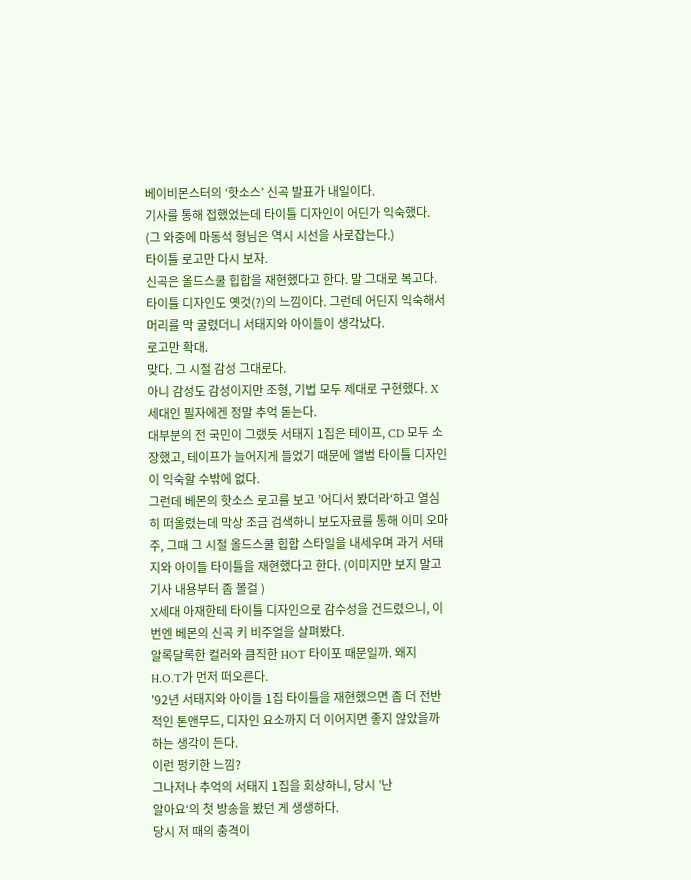베이비몬스터의 ‘핫소스’ 신곡 발표가 내일이다.
기사를 통해 접했었는데 타이틀 디자인이 어딘가 익숙했다.
(그 와중에 마동석 형님은 역시 시선을 사로잡는다.)
타이틀 로고만 다시 보자.
신곡은 올드스쿨 힙합을 재현했다고 한다. 말 그대로 복고다.
타이틀 디자인도 옛것(?)의 느낌이다. 그런데 어딘지 익숙해서 머리를 막 굴렸더니 서태지와 아이들이 생각났다.
로고만 확대.
맞다. 그 시절 감성 그대로다.
아니 감성도 감성이지만 조형, 기법 모두 제대로 구현했다. X세대인 필자에겐 정말 추억 돋는다.
대부분의 전 국민이 그랬듯 서태지 1집은 테이프, CD 모두 소장했고, 테이프가 늘어지게 들었기 때문에 앨범 타이틀 디자인이 익숙할 수밖에 없다.
그런데 베몬의 핫소스 로고를 보고 ’어디서 봤더라‘하고 열심히 떠올렸는데 막상 조금 검색하니 보도자료를 통해 이미 오마주, 그때 그 시절 올드스쿨 힙합 스타일을 내세우며 과거 서태지와 아이들 타이틀을 재현했다고 한다. (이미지만 보지 말고 기사 내용부터 좀 볼걸 )
X세대 아재한테 타이틀 디자인으로 감수성을 건드렸으니, 이번엔 베몬의 신곡 키 비주얼을 살펴봤다.
알록달록한 컬러와 큼직한 HOT 타이포 때문일까. 왜지 H.O.T가 먼저 떠오른다.
'92년 서태지와 아이들 1집 타이틀을 재현했으면 좀 더 전반적인 톤앤무드, 디자인 요소까지 더 이어지면 좋지 않았을까 하는 생각이 든다.
이런 펑키한 느낌?
그나저나 추억의 서태지 1집을 회상하니, 당시 ’난
알아요‘의 첫 방송을 봤던 게 생생하다.
당시 저 때의 충격이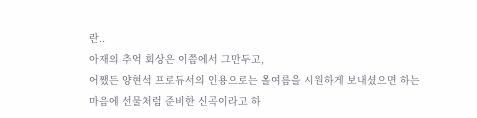란..
아재의 추억 회상은 이쯤에서 그만두고,
어쨌든 양현석 프로듀서의 인용으로는 올여름을 시원하게 보내셨으면 하는 마음에 선물처럼 준비한 신곡이라고 하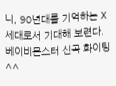니, 90년대를 기억하는 X세대로서 기대해 보련다.
베이비몬스터 신곡 화이팅^^